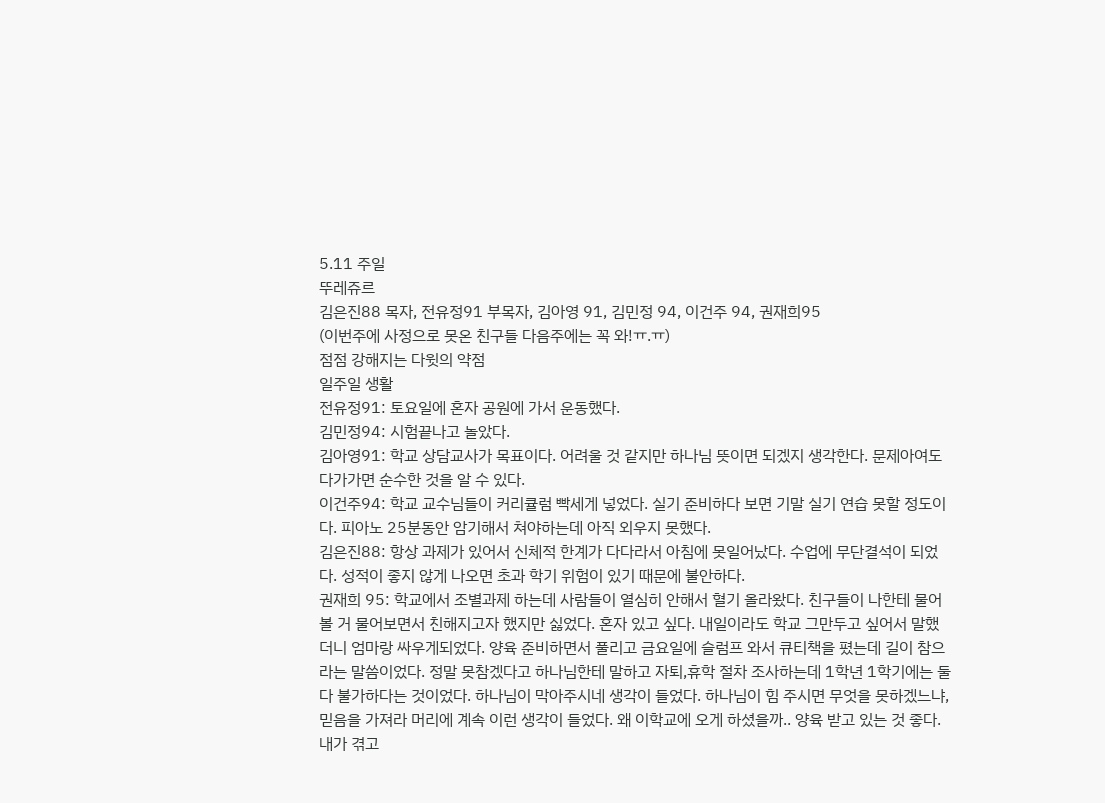5.11 주일
뚜레쥬르
김은진88 목자, 전유정91 부목자, 김아영 91, 김민정 94, 이건주 94, 권재희95
(이번주에 사정으로 못온 친구들 다음주에는 꼭 와!ㅠ.ㅠ)
점점 강해지는 다윗의 약점
일주일 생활
전유정91: 토요일에 혼자 공원에 가서 운동했다.
김민정94: 시험끝나고 놀았다.
김아영91: 학교 상담교사가 목표이다. 어려울 것 같지만 하나님 뜻이면 되겠지 생각한다. 문제아여도 다가가면 순수한 것을 알 수 있다.
이건주94: 학교 교수님들이 커리큘럼 빡세게 넣었다. 실기 준비하다 보면 기말 실기 연습 못할 정도이다. 피아노 25분동안 암기해서 쳐야하는데 아직 외우지 못했다.
김은진88: 항상 과제가 있어서 신체적 한계가 다다라서 아침에 못일어났다. 수업에 무단결석이 되었다. 성적이 좋지 않게 나오면 초과 학기 위험이 있기 때문에 불안하다.
권재희 95: 학교에서 조별과제 하는데 사람들이 열심히 안해서 혈기 올라왔다. 친구들이 나한테 물어볼 거 물어보면서 친해지고자 했지만 싫었다. 혼자 있고 싶다. 내일이라도 학교 그만두고 싶어서 말했더니 엄마랑 싸우게되었다. 양육 준비하면서 풀리고 금요일에 슬럼프 와서 큐티책을 폈는데 길이 참으라는 말씀이었다. 정말 못참겠다고 하나님한테 말하고 자퇴,휴학 절차 조사하는데 1학년 1학기에는 둘다 불가하다는 것이었다. 하나님이 막아주시네 생각이 들었다. 하나님이 힘 주시면 무엇을 못하겠느냐, 믿음을 가져라 머리에 계속 이런 생각이 들었다. 왜 이학교에 오게 하셨을까.. 양육 받고 있는 것 좋다. 내가 겪고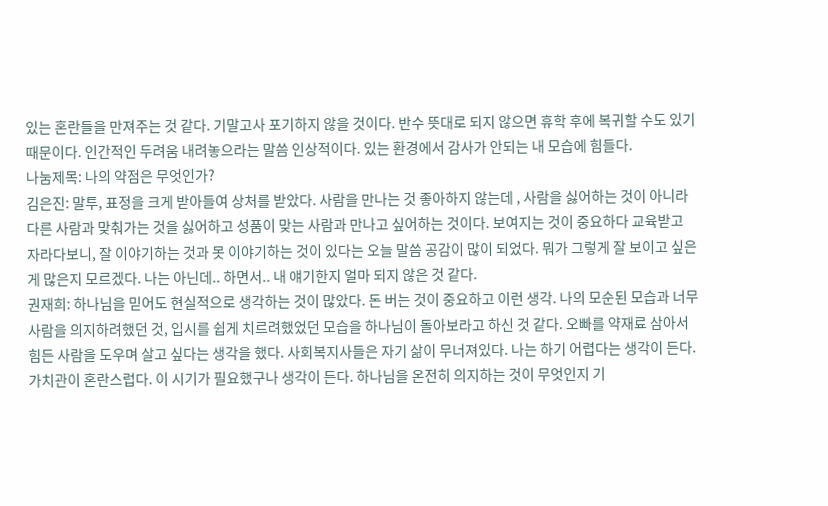있는 혼란들을 만져주는 것 같다. 기말고사 포기하지 않을 것이다. 반수 뜻대로 되지 않으면 휴학 후에 복귀할 수도 있기 때문이다. 인간적인 두려움 내려놓으라는 말씀 인상적이다. 있는 환경에서 감사가 안되는 내 모습에 힘들다.
나눔제목: 나의 약점은 무엇인가?
김은진: 말투, 표정을 크게 받아들여 상처를 받았다. 사람을 만나는 것 좋아하지 않는데 , 사람을 싫어하는 것이 아니라 다른 사람과 맞춰가는 것을 싫어하고 성품이 맞는 사람과 만나고 싶어하는 것이다. 보여지는 것이 중요하다 교육받고 자라다보니, 잘 이야기하는 것과 못 이야기하는 것이 있다는 오늘 말씀 공감이 많이 되었다. 뭐가 그렇게 잘 보이고 싶은게 많은지 모르겠다. 나는 아닌데.. 하면서.. 내 얘기한지 얼마 되지 않은 것 같다.
권재희: 하나님을 믿어도 현실적으로 생각하는 것이 많았다. 돈 버는 것이 중요하고 이런 생각. 나의 모순된 모습과 너무 사람을 의지하려했던 것, 입시를 쉽게 치르려했었던 모습을 하나님이 돌아보라고 하신 것 같다. 오빠를 약재료 삼아서 힘든 사람을 도우며 살고 싶다는 생각을 했다. 사회복지사들은 자기 삶이 무너져있다. 나는 하기 어렵다는 생각이 든다. 가치관이 혼란스럽다. 이 시기가 필요했구나 생각이 든다. 하나님을 온전히 의지하는 것이 무엇인지 기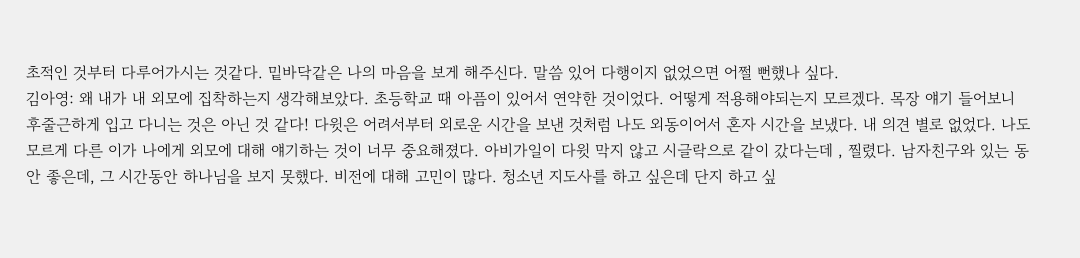초적인 것부터 다루어가시는 것같다. 밑바닥같은 나의 마음을 보게 해주신다. 말씀 있어 다행이지 없었으면 어쩔 뻔했나 싶다.
김아영: 왜 내가 내 외모에 집착하는지 생각해보았다. 초등학교 때 아픔이 있어서 연약한 것이었다. 어떻게 적용해야되는지 모르겠다. 목장 얘기 들어보니 후줄근하게 입고 다니는 것은 아닌 것 같다! 다윗은 어려서부터 외로운 시간을 보낸 것처럼 나도 외동이어서 혼자 시간을 보냈다. 내 의견 별로 없었다. 나도 모르게 다른 이가 나에게 외모에 대해 얘기하는 것이 너무 중요해졌다. 아비가일이 다윗 막지 않고 시글락으로 같이 갔다는데 , 찔렸다. 남자친구와 있는 동안 좋은데, 그 시간동안 하나님을 보지 못했다. 비전에 대해 고민이 많다. 청소년 지도사를 하고 싶은데 단지 하고 싶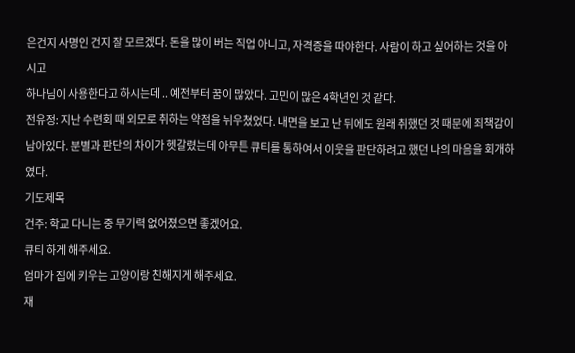은건지 사명인 건지 잘 모르겠다. 돈을 많이 버는 직업 아니고, 자격증을 따야한다. 사람이 하고 싶어하는 것을 아시고
하나님이 사용한다고 하시는데 .. 예전부터 꿈이 많았다. 고민이 많은 4학년인 것 같다.
전유정: 지난 수련회 때 외모로 취하는 약점을 뉘우쳤었다. 내면을 보고 난 뒤에도 원래 취했던 것 때문에 죄책감이 남아있다. 분별과 판단의 차이가 헷갈렸는데 아무튼 큐티를 통하여서 이웃을 판단하려고 했던 나의 마음을 회개하였다.
기도제목
건주: 학교 다니는 중 무기력 없어졌으면 좋겠어요.
큐티 하게 해주세요.
엄마가 집에 키우는 고양이랑 친해지게 해주세요.
재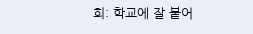희: 학교에 잘 붙어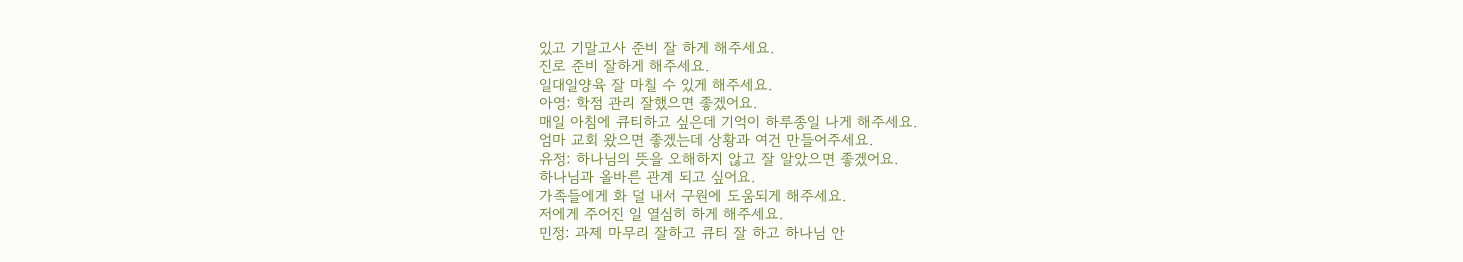있고 기말고사 준비 잘 하게 해주세요.
진로 준비 잘하게 해주세요.
일대일양육 잘 마칠 수 있게 해주세요.
아영: 학점 관리 잘했으면 좋겠어요.
매일 아침에 큐티하고 싶은데 기억이 하루종일 나게 해주세요.
엄마 교회 왔으면 좋겠는데 상황과 여건 만들어주세요.
유정: 하나님의 뜻을 오해하지 않고 잘 알았으면 좋겠어요.
하나님과 올바른 관계 되고 싶어요.
가족들에게 화 덜 내서 구원에 도움되게 해주세요.
저에게 주어진 일 열심히 하게 해주세요.
민정: 과제 마무리 잘하고 큐티 잘 하고 하나님 안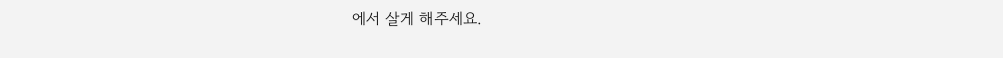에서 살게 해주세요.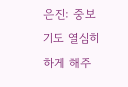은진: 중보기도 열심히 하게 해주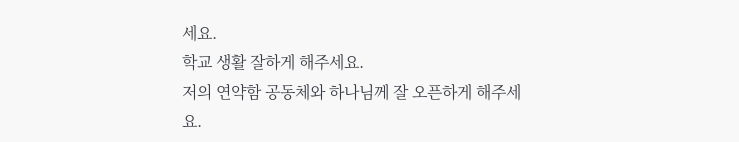세요.
학교 생활 잘하게 해주세요.
저의 연약함 공동체와 하나님께 잘 오픈하게 해주세요.